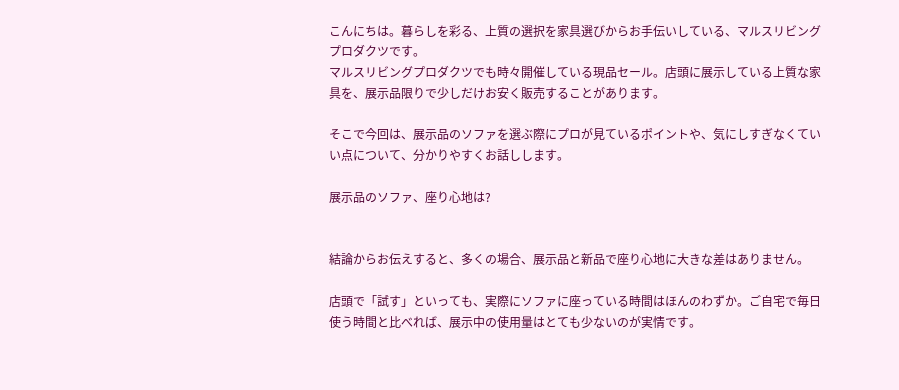こんにちは。暮らしを彩る、上質の選択を家具選びからお手伝いしている、マルスリビングプロダクツです。
マルスリビングプロダクツでも時々開催している現品セール。店頭に展示している上質な家具を、展示品限りで少しだけお安く販売することがあります。

そこで今回は、展示品のソファを選ぶ際にプロが見ているポイントや、気にしすぎなくていい点について、分かりやすくお話しします。

展示品のソファ、座り心地は?


結論からお伝えすると、多くの場合、展示品と新品で座り心地に大きな差はありません。

店頭で「試す」といっても、実際にソファに座っている時間はほんのわずか。ご自宅で毎日使う時間と比べれば、展示中の使用量はとても少ないのが実情です。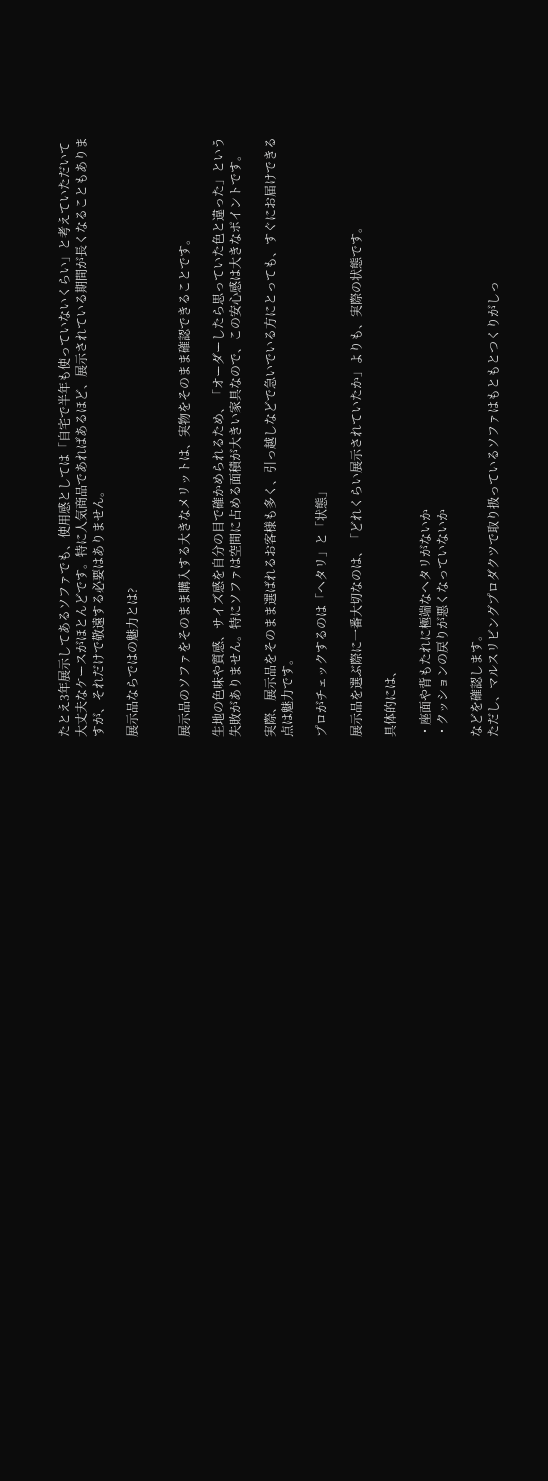たとえ3年展示してあるソファでも、使用感としては「自宅で半年も使っていないくらい」と考えていただいて大丈夫なケースがほとんどです。特に人気商品であればあるほど、展示されている期間が長くなることもありますが、それだけで敬遠する必要はありません。

展示品ならではの魅力とは?


展示品のソファをそのまま購入する大きなメリットは、実物をそのまま確認できることです。

生地の色味や質感、サイズ感を自分の目で確かめられるため、「オーダーしたら思っていた色と違った」という失敗がありません。特にソファは空間に占める面積が大きい家具なので、この安心感は大きなポイントです。

実際、展示品をそのまま選ばれるお客様も多く、引っ越しなどで急いでいる方にとっても、すぐにお届けできる点は魅力です。

プロがチェックするのは「ヘタリ」と「状態」

展示品を選ぶ際に一番大切なのは、「どれくらい展示されていたか」よりも、実際の状態です。

具体的には、

・座面や背もたれに極端なヘタリがないか
・クッションの戻りが悪くなっていないか

などを確認します。
ただし、マルスリビングプロダクツで取り扱っているソファはもともとつくりがしっ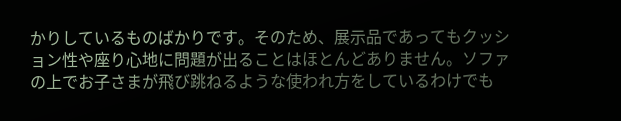かりしているものばかりです。そのため、展示品であってもクッション性や座り心地に問題が出ることはほとんどありません。ソファの上でお子さまが飛び跳ねるような使われ方をしているわけでも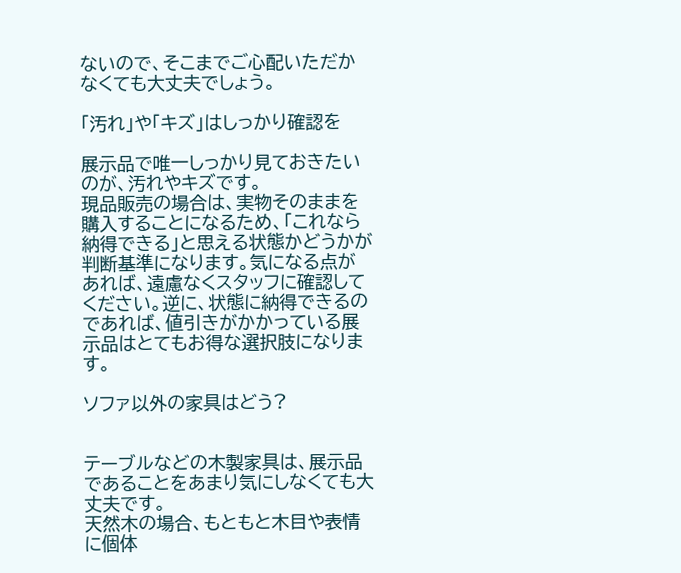ないので、そこまでご心配いただかなくても大丈夫でしょう。

「汚れ」や「キズ」はしっかり確認を

展示品で唯一しっかり見ておきたいのが、汚れやキズです。
現品販売の場合は、実物そのままを購入することになるため、「これなら納得できる」と思える状態かどうかが判断基準になります。気になる点があれば、遠慮なくスタッフに確認してください。逆に、状態に納得できるのであれば、値引きがかかっている展示品はとてもお得な選択肢になります。

ソファ以外の家具はどう?


テーブルなどの木製家具は、展示品であることをあまり気にしなくても大丈夫です。
天然木の場合、もともと木目や表情に個体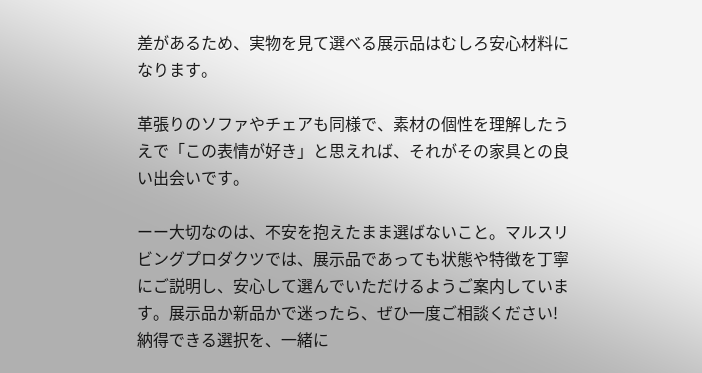差があるため、実物を見て選べる展示品はむしろ安心材料になります。

革張りのソファやチェアも同様で、素材の個性を理解したうえで「この表情が好き」と思えれば、それがその家具との良い出会いです。

ーー大切なのは、不安を抱えたまま選ばないこと。マルスリビングプロダクツでは、展示品であっても状態や特徴を丁寧にご説明し、安心して選んでいただけるようご案内しています。展示品か新品かで迷ったら、ぜひ一度ご相談ください!
納得できる選択を、一緒に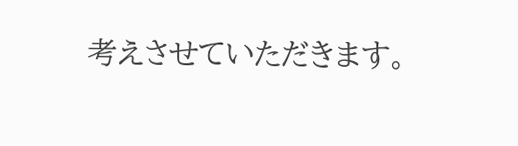考えさせていただきます。